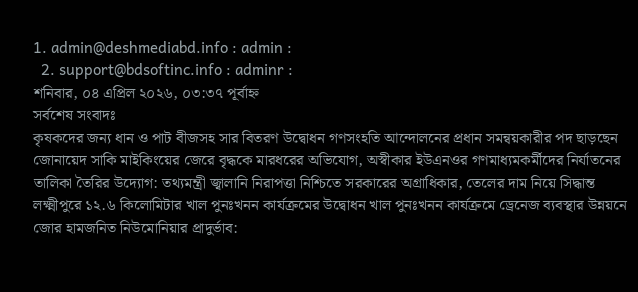1. admin@deshmediabd.info : admin :
  2. support@bdsoftinc.info : adminr :
শনিবার, ০৪ এপ্রিল ২০২৬, ০৩:৩৭ পূর্বাহ্ন
সর্বশেষ সংবাদঃ
কৃষকদের জন্য ধান ও পাট বীজসহ সার বিতরণ উদ্বোধন গণসংহতি আন্দোলনের প্রধান সমন্বয়কারীর পদ ছাড়ছেন জোনায়েদ সাকি মাইকিংয়ের জেরে বৃদ্ধকে মারধরের অভিযোগ, অস্বীকার ইউএনওর গণমাধ্যমকর্মীদের নির্যাতনের তালিকা তৈরির উদ্যোগ: তথ্যমন্ত্রী জ্বালানি নিরাপত্তা নিশ্চিতে সরকারের অগ্রাধিকার, তেলের দাম নিয়ে সিদ্ধান্ত লক্ষ্মীপুরে ১২.৬ কিলোমিটার খাল পুনঃখনন কার্যক্রমের উদ্বোধন খাল পুনঃখনন কার্যক্রমে ড্রেনেজ ব্যবস্থার উন্নয়নে জোর হামজনিত নিউমোনিয়ার প্রাদুর্ভাব: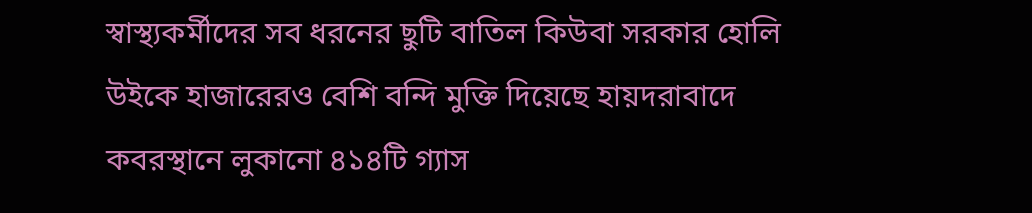স্বাস্থ্যকর্মীদের সব ধরনের ছুটি বাতিল কিউবা সরকার হোলি উইকে হাজারেরও বেশি বন্দি মুক্তি দিয়েছে হায়দরাবাদে কবরস্থানে লুকানো ৪১৪টি গ্যাস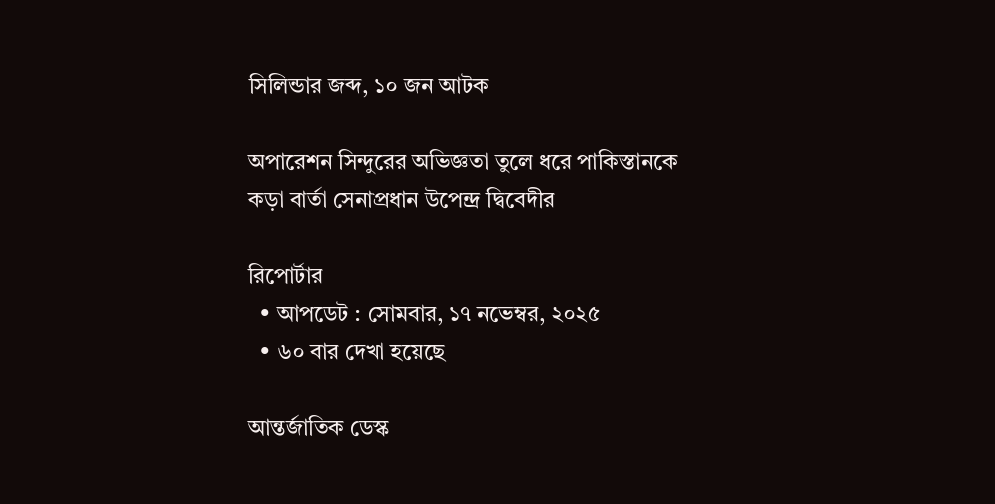সিলিন্ডার জব্দ, ১০ জন আটক

অপারেশন সিন্দুরের অভিজ্ঞতা তুলে ধরে পাকিস্তানকে কড়া বার্তা সেনাপ্রধান উপেন্দ্র দ্বিবেদীর

রিপোর্টার
  • আপডেট : সোমবার, ১৭ নভেম্বর, ২০২৫
  • ৬০ বার দেখা হয়েছে

আন্তর্জাতিক ডেস্ক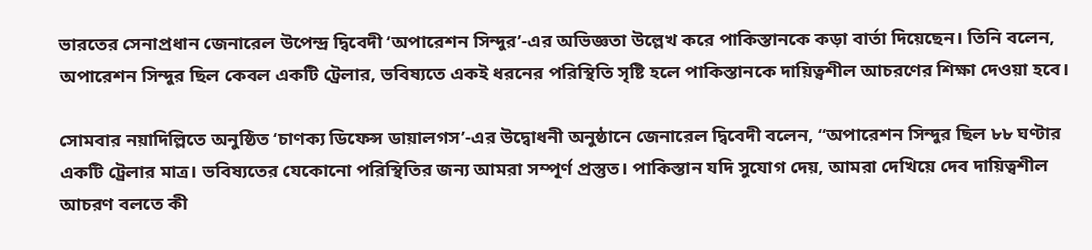ভারতের সেনাপ্রধান জেনারেল উপেন্দ্র দ্বিবেদী ‘অপারেশন সিন্দুর’-এর অভিজ্ঞতা উল্লেখ করে পাকিস্তানকে কড়া বার্তা দিয়েছেন। তিনি বলেন, অপারেশন সিন্দুর ছিল কেবল একটি ট্রেলার, ভবিষ্যতে একই ধরনের পরিস্থিতি সৃষ্টি হলে পাকিস্তানকে দায়িত্বশীল আচরণের শিক্ষা দেওয়া হবে।

সোমবার নয়াদিল্লিতে অনুষ্ঠিত ‘চাণক্য ডিফেন্স ডায়ালগস’-এর উদ্বোধনী অনুষ্ঠানে জেনারেল দ্বিবেদী বলেন, “অপারেশন সিন্দুর ছিল ৮৮ ঘণ্টার একটি ট্রেলার মাত্র। ভবিষ্যতের যেকোনো পরিস্থিতির জন্য আমরা সম্পূর্ণ প্রস্তুত। পাকিস্তান যদি সুযোগ দেয়, আমরা দেখিয়ে দেব দায়িত্বশীল আচরণ বলতে কী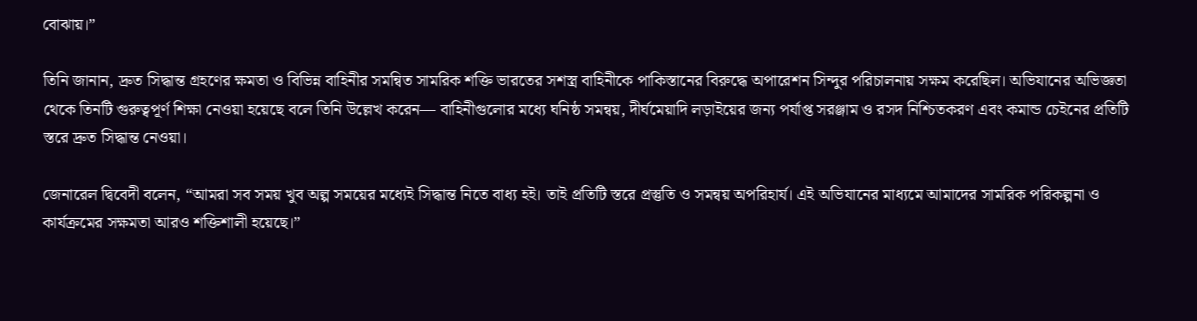বোঝায়।”

তিনি জানান, দ্রুত সিদ্ধান্ত গ্রহণের ক্ষমতা ও বিভিন্ন বাহিনীর সমন্বিত সামরিক শক্তি ভারতের সশস্ত্র বাহিনীকে পাকিস্তানের বিরুদ্ধে অপারেশন সিন্দুর পরিচালনায় সক্ষম করেছিল। অভিযানের অভিজ্ঞতা থেকে তিনটি গুরুত্বপূর্ণ শিক্ষা নেওয়া হয়েছে বলে তিনি উল্লেখ করেন— বাহিনীগুলোর মধ্যে ঘনিষ্ঠ সমন্বয়, দীর্ঘমেয়াদি লড়াইয়ের জন্য পর্যাপ্ত সরঞ্জাম ও রসদ নিশ্চিতকরণ এবং কমান্ড চেইনের প্রতিটি স্তরে দ্রুত সিদ্ধান্ত নেওয়া।

জেনারেল দ্বিবেদী বলেন, “আমরা সব সময় খুব অল্প সময়ের মধ্যেই সিদ্ধান্ত নিতে বাধ্য হই। তাই প্রতিটি স্তরে প্রস্তুতি ও সমন্বয় অপরিহার্য। এই অভিযানের মাধ্যমে আমাদের সামরিক পরিকল্পনা ও কার্যক্রমের সক্ষমতা আরও শক্তিশালী হয়েছে।”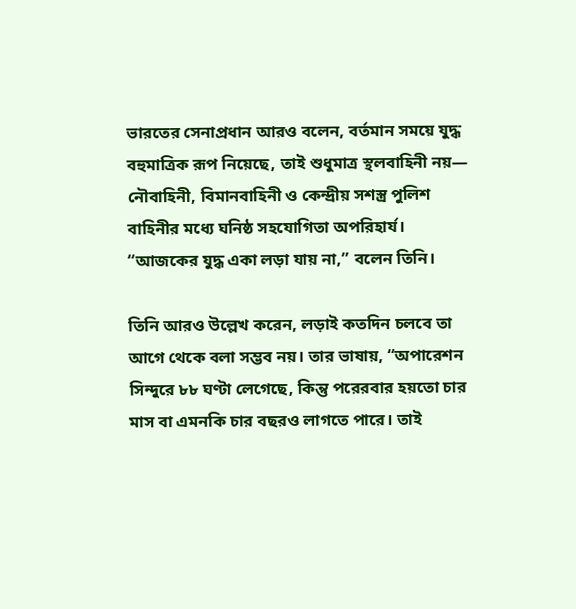ভারতের সেনাপ্রধান আরও বলেন, বর্তমান সময়ে যুদ্ধ বহুমাত্রিক রূপ নিয়েছে, তাই শুধুমাত্র স্থলবাহিনী নয়— নৌবাহিনী, বিমানবাহিনী ও কেন্দ্রীয় সশস্ত্র পুলিশ বাহিনীর মধ্যে ঘনিষ্ঠ সহযোগিতা অপরিহার্য। “আজকের যুদ্ধ একা লড়া যায় না,” বলেন তিনি।

তিনি আরও উল্লেখ করেন, লড়াই কতদিন চলবে তা আগে থেকে বলা সম্ভব নয়। তার ভাষায়, “অপারেশন সিন্দুরে ৮৮ ঘণ্টা লেগেছে, কিন্তু পরেরবার হয়তো চার মাস বা এমনকি চার বছরও লাগতে পারে। তাই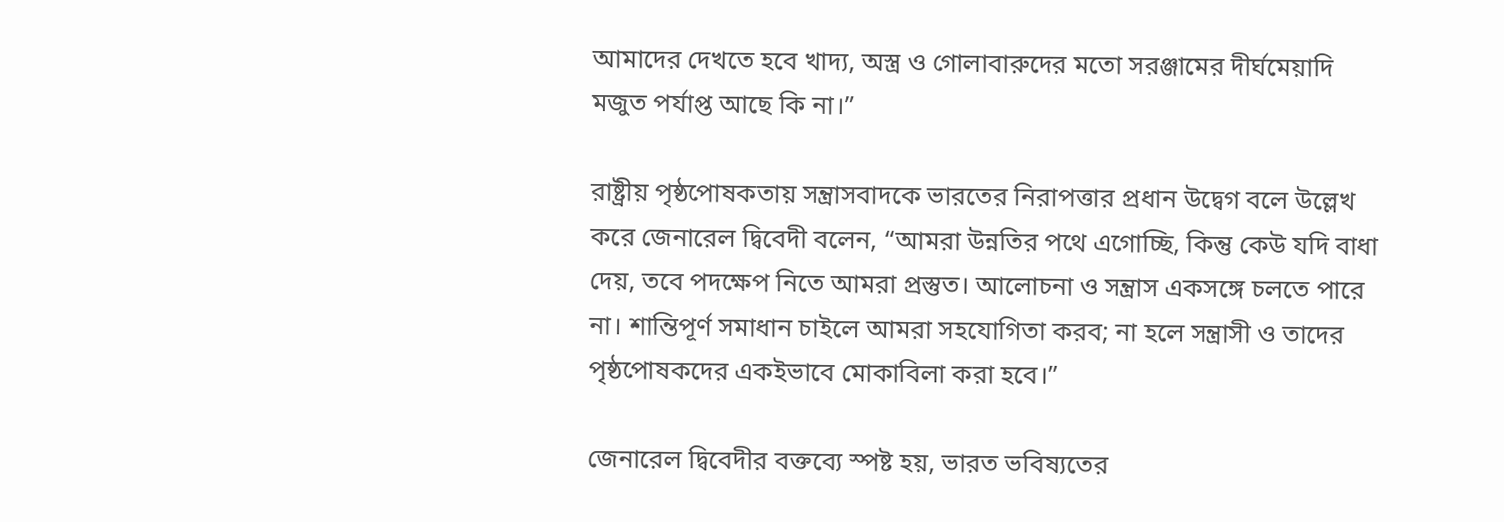আমাদের দেখতে হবে খাদ্য, অস্ত্র ও গোলাবারুদের মতো সরঞ্জামের দীর্ঘমেয়াদি মজুত পর্যাপ্ত আছে কি না।”

রাষ্ট্রীয় পৃষ্ঠপোষকতায় সন্ত্রাসবাদকে ভারতের নিরাপত্তার প্রধান উদ্বেগ বলে উল্লেখ করে জেনারেল দ্বিবেদী বলেন, “আমরা উন্নতির পথে এগোচ্ছি, কিন্তু কেউ যদি বাধা দেয়, তবে পদক্ষেপ নিতে আমরা প্রস্তুত। আলোচনা ও সন্ত্রাস একসঙ্গে চলতে পারে না। শান্তিপূর্ণ সমাধান চাইলে আমরা সহযোগিতা করব; না হলে সন্ত্রাসী ও তাদের পৃষ্ঠপোষকদের একইভাবে মোকাবিলা করা হবে।”

জেনারেল দ্বিবেদীর বক্তব্যে স্পষ্ট হয়, ভারত ভবিষ্যতের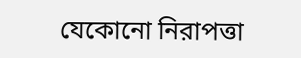যেকোনো নিরাপত্তা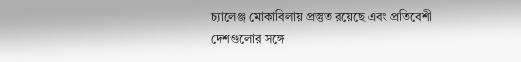চ্যালেঞ্জ মোকাবিলায় প্রস্তুত রয়েছে এবং প্রতিবেশী দেশগুলোর সঙ্গে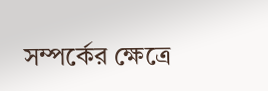সম্পর্কের ক্ষেত্রে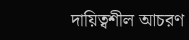দায়িত্বশীল আচরণ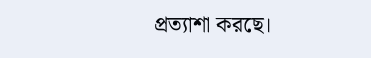প্রত্যাশা করছে।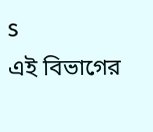s
এই বিভাগের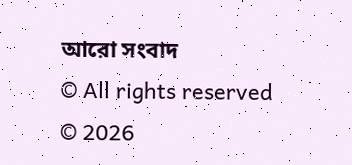আরো সংবাদ
© All rights reserved © 2026